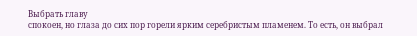Выбрать главу
спокоен, но глаза до сих пор горели ярким серебристым пламенем. То есть, он выбрал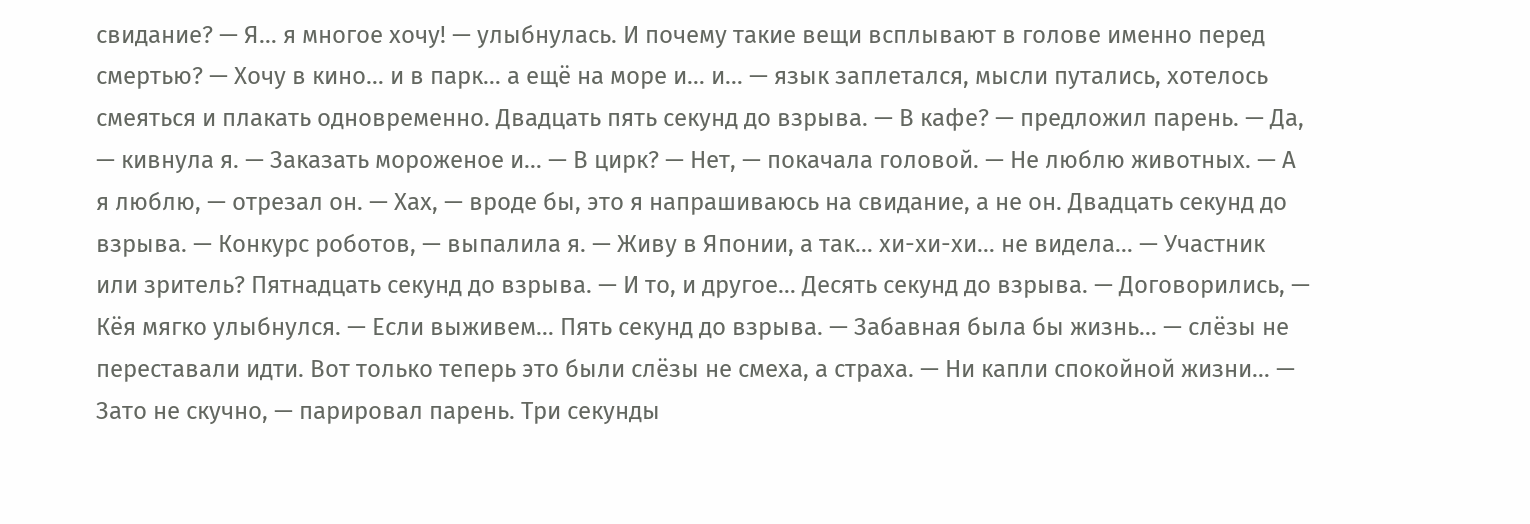свидание? — Я… я многое хочу! — улыбнулась. И почему такие вещи всплывают в голове именно перед смертью? — Хочу в кино… и в парк… а ещё на море и… и… — язык заплетался, мысли путались, хотелось смеяться и плакать одновременно. Двадцать пять секунд до взрыва. — В кафе? — предложил парень. — Да, — кивнула я. — Заказать мороженое и… — В цирк? — Нет, — покачала головой. — Не люблю животных. — А я люблю, — отрезал он. — Хах, — вроде бы, это я напрашиваюсь на свидание, а не он. Двадцать секунд до взрыва. — Конкурс роботов, — выпалила я. — Живу в Японии, а так… хи-хи-хи… не видела… — Участник или зритель? Пятнадцать секунд до взрыва. — И то, и другое… Десять секунд до взрыва. — Договорились, — Кёя мягко улыбнулся. — Если выживем… Пять секунд до взрыва. — Забавная была бы жизнь… — слёзы не переставали идти. Вот только теперь это были слёзы не смеха, а страха. — Ни капли спокойной жизни… — Зато не скучно, — парировал парень. Три секунды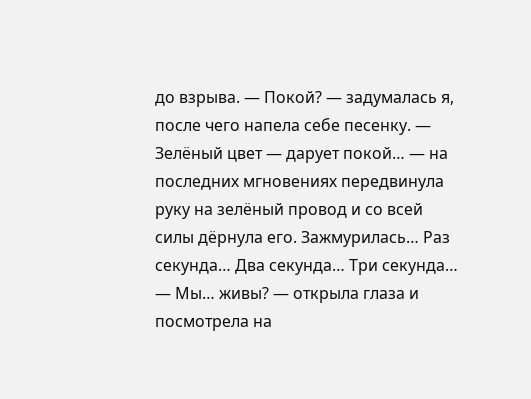до взрыва. — Покой? — задумалась я, после чего напела себе песенку. — Зелёный цвет — дарует покой… — на последних мгновениях передвинула руку на зелёный провод и со всей силы дёрнула его. Зажмурилась… Раз секунда… Два секунда… Три секунда… — Мы… живы? — открыла глаза и посмотрела на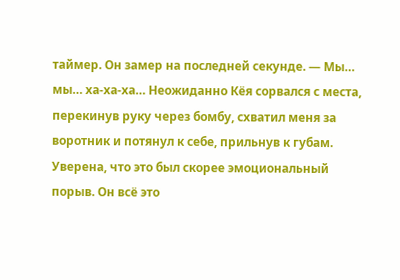таймер. Он замер на последней секунде. — Мы… мы… ха-ха-ха… Неожиданно Кёя сорвался с места, перекинув руку через бомбу, схватил меня за воротник и потянул к себе, прильнув к губам. Уверена, что это был скорее эмоциональный порыв. Он всё это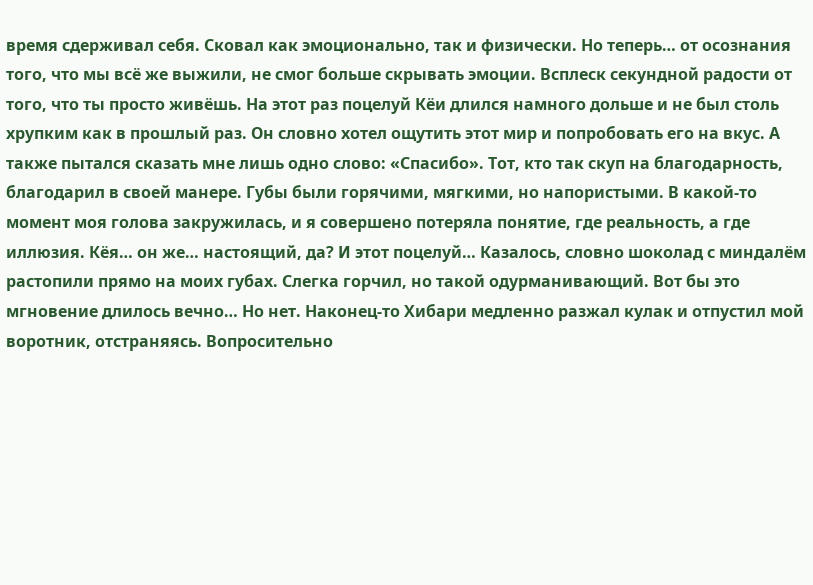время сдерживал себя. Сковал как эмоционально, так и физически. Но теперь… от осознания того, что мы всё же выжили, не смог больше скрывать эмоции. Всплеск секундной радости от того, что ты просто живёшь. На этот раз поцелуй Кёи длился намного дольше и не был столь хрупким как в прошлый раз. Он словно хотел ощутить этот мир и попробовать его на вкус. А также пытался сказать мне лишь одно слово: «Спасибо». Тот, кто так скуп на благодарность, благодарил в своей манере. Губы были горячими, мягкими, но напористыми. В какой-то момент моя голова закружилась, и я совершено потеряла понятие, где реальность, а где иллюзия. Кёя… он же… настоящий, да? И этот поцелуй… Казалось, словно шоколад с миндалём растопили прямо на моих губах. Слегка горчил, но такой одурманивающий. Вот бы это мгновение длилось вечно… Но нет. Наконец-то Хибари медленно разжал кулак и отпустил мой воротник, отстраняясь. Вопросительно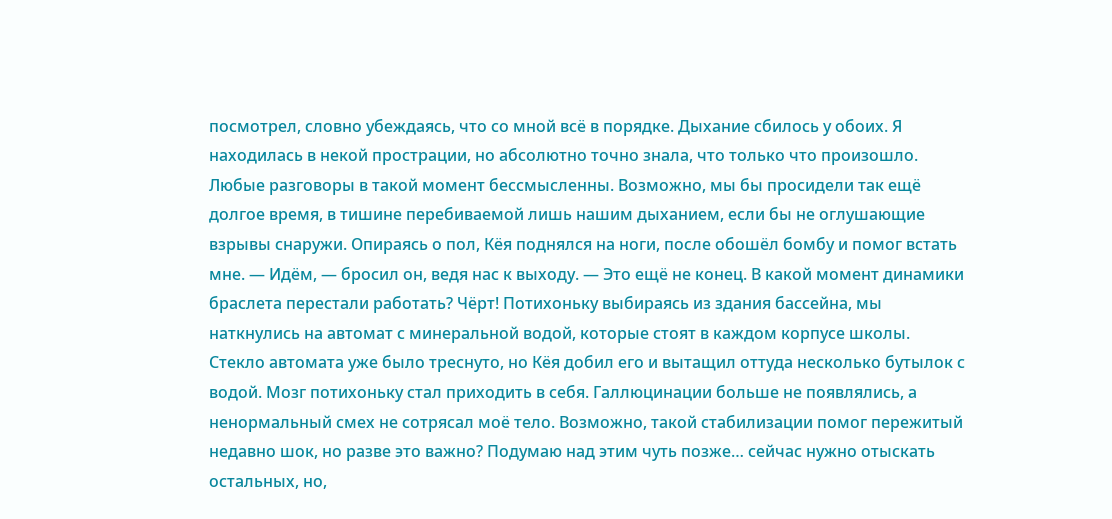посмотрел, словно убеждаясь, что со мной всё в порядке. Дыхание сбилось у обоих. Я находилась в некой прострации, но абсолютно точно знала, что только что произошло. Любые разговоры в такой момент бессмысленны. Возможно, мы бы просидели так ещё долгое время, в тишине перебиваемой лишь нашим дыханием, если бы не оглушающие взрывы снаружи. Опираясь о пол, Кёя поднялся на ноги, после обошёл бомбу и помог встать мне. — Идём, — бросил он, ведя нас к выходу. — Это ещё не конец. В какой момент динамики браслета перестали работать? Чёрт! Потихоньку выбираясь из здания бассейна, мы наткнулись на автомат с минеральной водой, которые стоят в каждом корпусе школы. Стекло автомата уже было треснуто, но Кёя добил его и вытащил оттуда несколько бутылок с водой. Мозг потихоньку стал приходить в себя. Галлюцинации больше не появлялись, а ненормальный смех не сотрясал моё тело. Возможно, такой стабилизации помог пережитый недавно шок, но разве это важно? Подумаю над этим чуть позже… сейчас нужно отыскать остальных, но,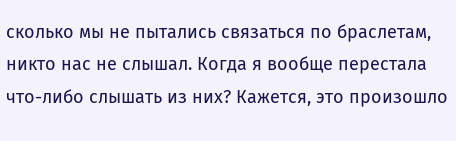сколько мы не пытались связаться по браслетам, никто нас не слышал. Когда я вообще перестала что-либо слышать из них? Кажется, это произошло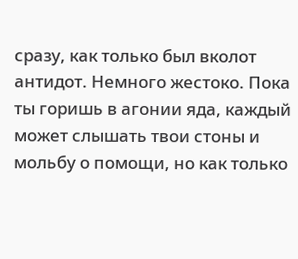сразу, как только был вколот антидот. Немного жестоко. Пока ты горишь в агонии яда, каждый может слышать твои стоны и мольбу о помощи, но как только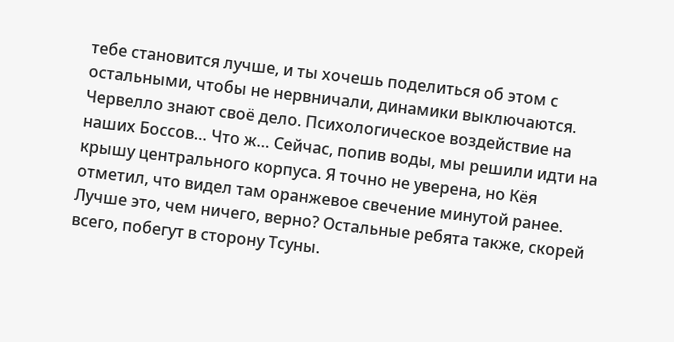тебе становится лучше, и ты хочешь поделиться об этом с остальными, чтобы не нервничали, динамики выключаются. Червелло знают своё дело. Психологическое воздействие на наших Боссов… Что ж… Сейчас, попив воды, мы решили идти на крышу центрального корпуса. Я точно не уверена, но Кёя отметил, что видел там оранжевое свечение минутой ранее. Лучше это, чем ничего, верно? Остальные ребята также, скорей всего, побегут в сторону Тсуны.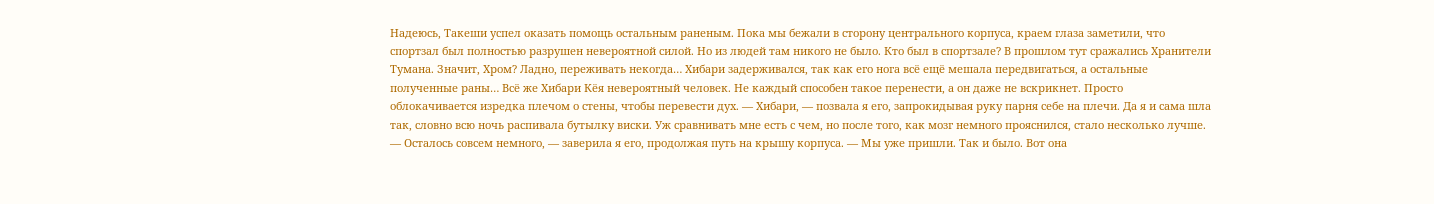Надеюсь, Такеши успел оказать помощь остальным раненым. Пока мы бежали в сторону центрального корпуса, краем глаза заметили, что спортзал был полностью разрушен невероятной силой. Но из людей там никого не было. Кто был в спортзале? В прошлом тут сражались Хранители Тумана. Значит, Хром? Ладно, переживать некогда… Хибари задерживался, так как его нога всё ещё мешала передвигаться, а остальные полученные раны… Всё же Хибари Кёя невероятный человек. Не каждый способен такое перенести, а он даже не вскрикнет. Просто облокачивается изредка плечом о стены, чтобы перевести дух. — Хибари, — позвала я его, запрокидывая руку парня себе на плечи. Да я и сама шла так, словно всю ночь распивала бутылку виски. Уж сравнивать мне есть с чем, но после того, как мозг немного прояснился, стало несколько лучше. — Осталось совсем немного, — заверила я его, продолжая путь на крышу корпуса. — Мы уже пришли. Так и было. Вот она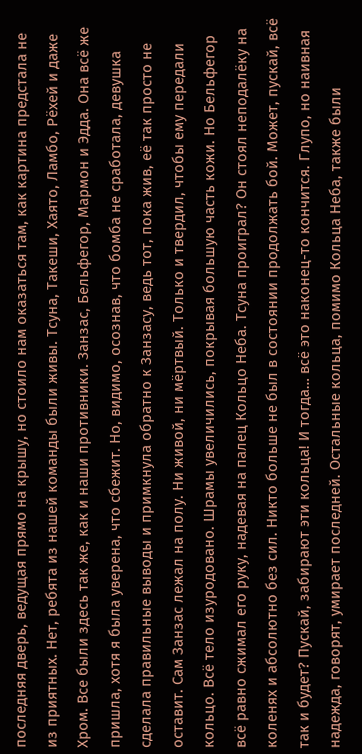последняя дверь, ведущая прямо на крышу, но стоило нам оказаться там, как картина предстала не из приятных. Нет, ребята из нашей команды были живы. Тсуна, Такеши, Хаято, Ламбо, Рёхей и даже Хром. Все были здесь так же, как и наши противники. Занзас, Бельфегор, Мармон и Эдда. Она всё же пришла, хотя я была уверена, что сбежит. Но, видимо, осознав, что бомба не сработала, девушка сделала правильные выводы и примкнула обратно к Занзасу, ведь тот, пока жив, её так просто не оставит. Сам Занзас лежал на полу. Ни живой, ни мёртвый. Только и твердил, чтобы ему передали кольцо. Всё тело изуродовано. Шрамы увеличились, покрывая большую часть кожи. Но Бельфегор всё равно сжимал его руку, надевая на палец Кольцо Неба. Тсуна проиграл? Он стоял неподалёку на коленях и абсолютно без сил. Никто больше не был в состоянии продолжать бой. Может, пускай, всё так и будет? Пускай, забирают эти кольца! И тогда… всё это наконец-то кончится. Глупо, но наивная надежда, говорят, умирает последней. Остальные кольца, помимо Кольца Неба, также были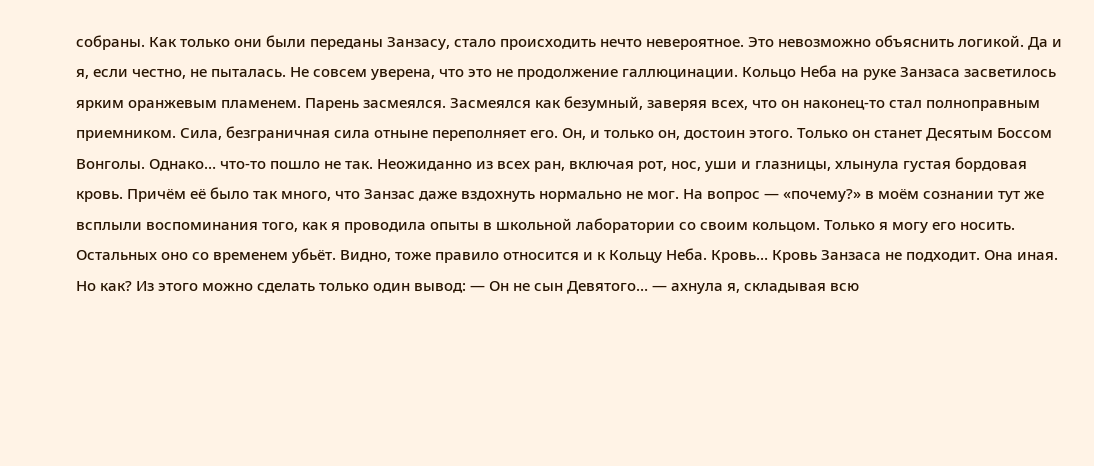собраны. Как только они были переданы Занзасу, стало происходить нечто невероятное. Это невозможно объяснить логикой. Да и я, если честно, не пыталась. Не совсем уверена, что это не продолжение галлюцинации. Кольцо Неба на руке Занзаса засветилось ярким оранжевым пламенем. Парень засмеялся. Засмеялся как безумный, заверяя всех, что он наконец-то стал полноправным приемником. Сила, безграничная сила отныне переполняет его. Он, и только он, достоин этого. Только он станет Десятым Боссом Вонголы. Однако… что-то пошло не так. Неожиданно из всех ран, включая рот, нос, уши и глазницы, хлынула густая бордовая кровь. Причём её было так много, что Занзас даже вздохнуть нормально не мог. На вопрос — «почему?» в моём сознании тут же всплыли воспоминания того, как я проводила опыты в школьной лаборатории со своим кольцом. Только я могу его носить. Остальных оно со временем убьёт. Видно, тоже правило относится и к Кольцу Неба. Кровь… Кровь Занзаса не подходит. Она иная. Но как? Из этого можно сделать только один вывод: — Он не сын Девятого… — ахнула я, складывая всю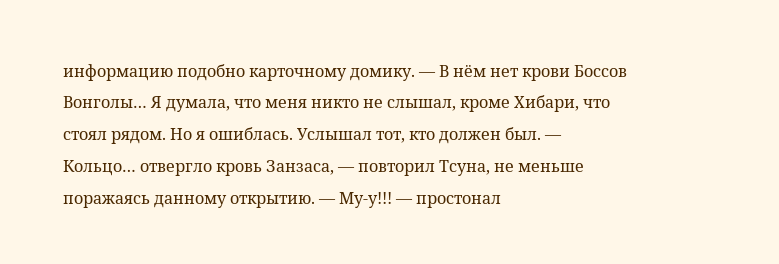информацию подобно карточному домику. — В нём нет крови Боссов Вонголы… Я думала, что меня никто не слышал, кроме Хибари, что стоял рядом. Но я ошиблась. Услышал тот, кто должен был. — Кольцо… отвергло кровь Занзаса, — повторил Тсуна, не меньше поражаясь данному открытию. — Му-у!!! — простонал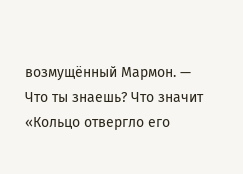возмущённый Мармон. — Что ты знаешь? Что значит «Кольцо отвергло его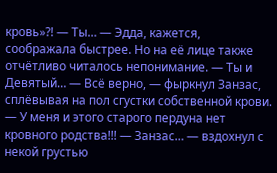кровь»?! — Ты… — Эдда, кажется, соображала быстрее. Но на её лице также отчётливо читалось непонимание. — Ты и Девятый… — Всё верно, — фыркнул Занзас, сплёвывая на пол сгустки собственной крови. — У меня и этого старого пердуна нет кровного родства!!! — Занзас… — вздохнул с некой грустью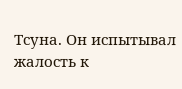Тсуна. Он испытывал жалость к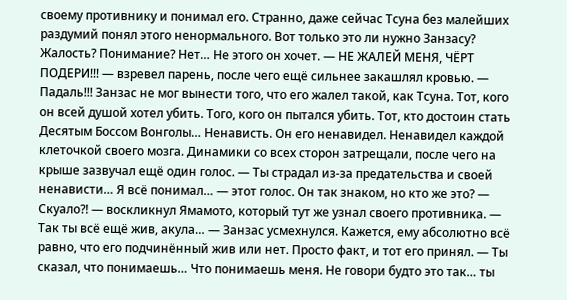своему противнику и понимал его. Странно, даже сейчас Тсуна без малейших раздумий понял этого ненормального. Вот только это ли нужно Занзасу? Жалость? Понимание? Нет… Не этого он хочет. — НЕ ЖАЛЕЙ МЕНЯ, ЧЁРТ ПОДЕРИ!!! — взревел парень, после чего ещё сильнее закашлял кровью. — Падаль!!! Занзас не мог вынести того, что его жалел такой, как Тсуна. Тот, кого он всей душой хотел убить. Того, кого он пытался убить. Тот, кто достоин стать Десятым Боссом Вонголы… Ненависть. Он его ненавидел. Ненавидел каждой клеточкой своего мозга. Динамики со всех сторон затрещали, после чего на крыше зазвучал ещё один голос. — Ты страдал из-за предательства и своей ненависти… Я всё понимал… — этот голос. Он так знаком, но кто же это? — Скуало?! — воскликнул Ямамото, который тут же узнал своего противника. — Так ты всё ещё жив, акула… — Занзас усмехнулся. Кажется, ему абсолютно всё равно, что его подчинённый жив или нет. Просто факт, и тот его принял. — Ты сказал, что понимаешь… Что понимаешь меня. Не говори будто это так… ты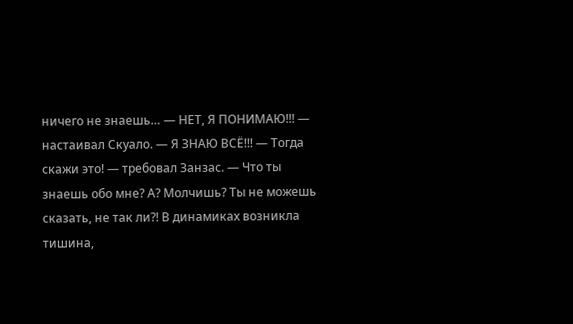ничего не знаешь… — НЕТ, Я ПОНИМАЮ!!! — настаивал Скуало. — Я ЗНАЮ ВСЁ!!! — Тогда скажи это! — требовал Занзас. — Что ты знаешь обо мне? А? Молчишь? Ты не можешь сказать, не так ли?! В динамиках возникла тишина,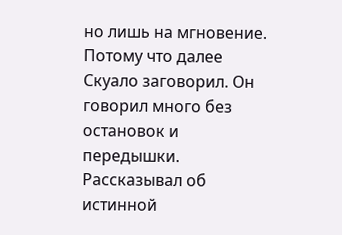но лишь на мгновение. Потому что далее Скуало заговорил. Он говорил много без остановок и передышки. Рассказывал об истинной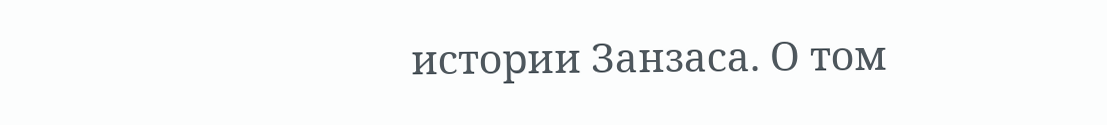истории Занзаса. О том